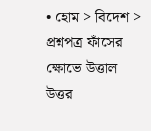• হোম > বিদেশ > প্রশ্নপত্র ফাঁসের ক্ষোভে উত্তাল উত্তর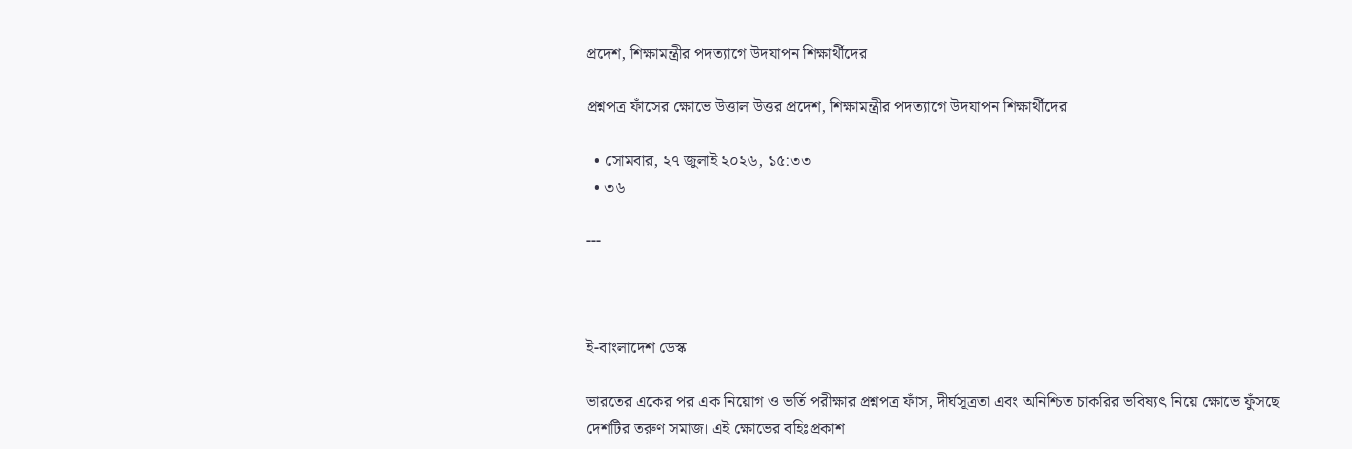প্রদেশ, শিক্ষামন্ত্রীর পদত্যাগে উদযাপন শিক্ষার্থীদের

প্রশ্নপত্র ফাঁসের ক্ষোভে উত্তাল উত্তর প্রদেশ, শিক্ষামন্ত্রীর পদত্যাগে উদযাপন শিক্ষার্থীদের

  • সোমবার, ২৭ জুলাই ২০২৬, ১৫:৩৩
  • ৩৬

---



ই-বাংলাদেশ ডেস্ক

ভারতের একের পর এক নিয়োগ ও ভর্তি পরীক্ষার প্রশ্নপত্র ফাঁস, দীর্ঘসূত্রতা এবং অনিশ্চিত চাকরির ভবিষ্যৎ নিয়ে ক্ষোভে ফুঁসছে দেশটির তরুণ সমাজ। এই ক্ষোভের বহিঃপ্রকাশ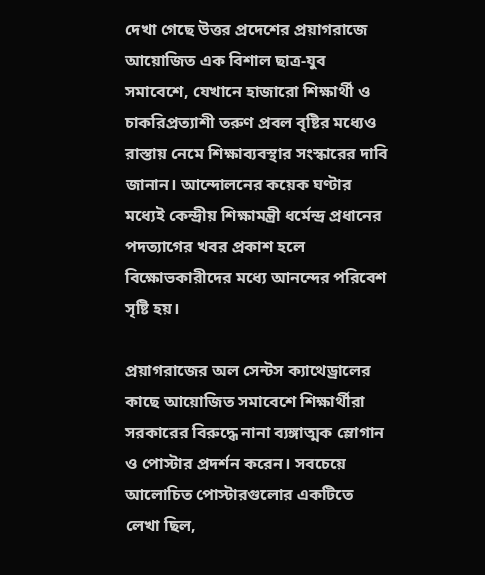দেখা গেছে উত্তর প্রদেশের প্রয়াগরাজে আয়োজিত এক বিশাল ছাত্র-যুব সমাবেশে, যেখানে হাজারো শিক্ষার্থী ও চাকরিপ্রত্যাশী তরুণ প্রবল বৃষ্টির মধ্যেও রাস্তায় নেমে শিক্ষাব্যবস্থার সংস্কারের দাবি জানান। আন্দোলনের কয়েক ঘণ্টার মধ্যেই কেন্দ্রীয় শিক্ষামন্ত্রী ধর্মেন্দ্র প্রধানের পদত্যাগের খবর প্রকাশ হলে বিক্ষোভকারীদের মধ্যে আনন্দের পরিবেশ সৃষ্টি হয়।

প্রয়াগরাজের অল সেন্টস ক্যাথেড্রালের কাছে আয়োজিত সমাবেশে শিক্ষার্থীরা সরকারের বিরুদ্ধে নানা ব্যঙ্গাত্মক স্লোগান ও পোস্টার প্রদর্শন করেন। সবচেয়ে আলোচিত পোস্টারগুলোর একটিতে লেখা ছিল,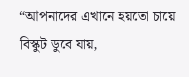“আপনাদের এখানে হয়তো চায়ে বিস্কুট ডুবে যায়,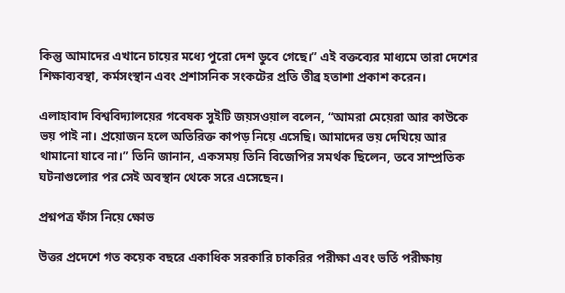কিন্তু আমাদের এখানে চায়ের মধ্যে পুরো দেশ ডুবে গেছে।” এই বক্তব্যের মাধ্যমে তারা দেশের শিক্ষাব্যবস্থা, কর্মসংস্থান এবং প্রশাসনিক সংকটের প্রতি তীব্র হতাশা প্রকাশ করেন।

এলাহাবাদ বিশ্ববিদ্যালয়ের গবেষক সুইটি জয়সওয়াল বলেন, “আমরা মেয়েরা আর কাউকে ভয় পাই না। প্রয়োজন হলে অতিরিক্ত কাপড় নিয়ে এসেছি। আমাদের ভয় দেখিয়ে আর থামানো যাবে না।” তিনি জানান, একসময় তিনি বিজেপির সমর্থক ছিলেন, তবে সাম্প্রতিক ঘটনাগুলোর পর সেই অবস্থান থেকে সরে এসেছেন।

প্রশ্নপত্র ফাঁস নিয়ে ক্ষোভ

উত্তর প্রদেশে গত কয়েক বছরে একাধিক সরকারি চাকরির পরীক্ষা এবং ভর্তি পরীক্ষায়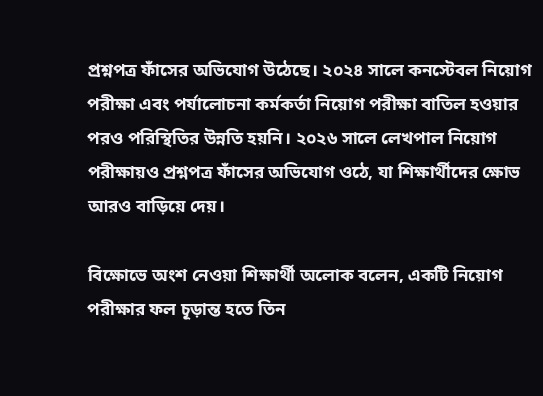প্রশ্নপত্র ফাঁসের অভিযোগ উঠেছে। ২০২৪ সালে কনস্টেবল নিয়োগ পরীক্ষা এবং পর্যালোচনা কর্মকর্তা নিয়োগ পরীক্ষা বাতিল হওয়ার পরও পরিস্থিতির উন্নতি হয়নি। ২০২৬ সালে লেখপাল নিয়োগ পরীক্ষায়ও প্রশ্নপত্র ফাঁসের অভিযোগ ওঠে, যা শিক্ষার্থীদের ক্ষোভ আরও বাড়িয়ে দেয়।

বিক্ষোভে অংশ নেওয়া শিক্ষার্থী অলোক বলেন, একটি নিয়োগ পরীক্ষার ফল চূড়ান্ত হতে তিন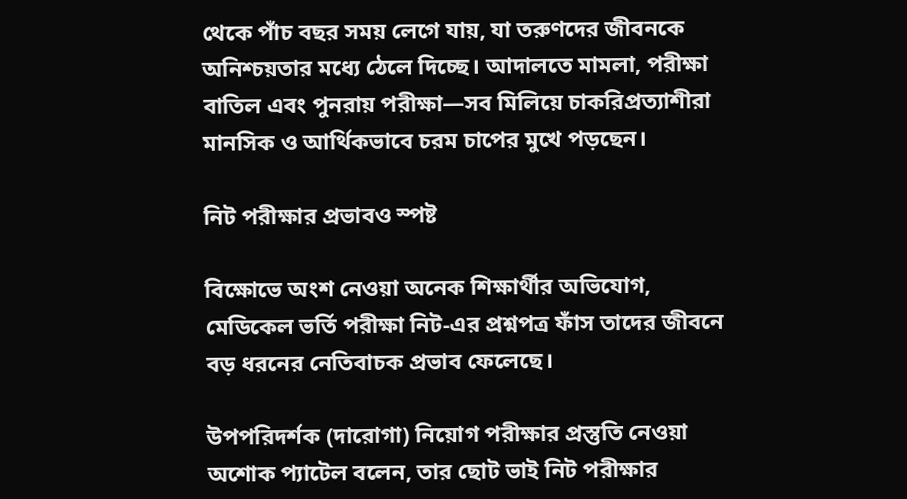থেকে পাঁচ বছর সময় লেগে যায়, যা তরুণদের জীবনকে অনিশ্চয়তার মধ্যে ঠেলে দিচ্ছে। আদালতে মামলা, পরীক্ষা বাতিল এবং পুনরায় পরীক্ষা—সব মিলিয়ে চাকরিপ্রত্যাশীরা মানসিক ও আর্থিকভাবে চরম চাপের মুখে পড়ছেন।

নিট পরীক্ষার প্রভাবও স্পষ্ট

বিক্ষোভে অংশ নেওয়া অনেক শিক্ষার্থীর অভিযোগ, মেডিকেল ভর্তি পরীক্ষা নিট-এর প্রশ্নপত্র ফাঁস তাদের জীবনে বড় ধরনের নেতিবাচক প্রভাব ফেলেছে।

উপপরিদর্শক (দারোগা) নিয়োগ পরীক্ষার প্রস্তুতি নেওয়া অশোক প্যাটেল বলেন, তার ছোট ভাই নিট পরীক্ষার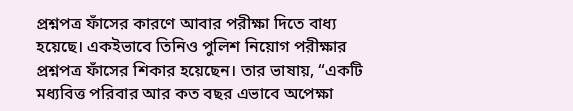প্রশ্নপত্র ফাঁসের কারণে আবার পরীক্ষা দিতে বাধ্য হয়েছে। একইভাবে তিনিও পুলিশ নিয়োগ পরীক্ষার প্রশ্নপত্র ফাঁসের শিকার হয়েছেন। তার ভাষায়, “একটি মধ্যবিত্ত পরিবার আর কত বছর এভাবে অপেক্ষা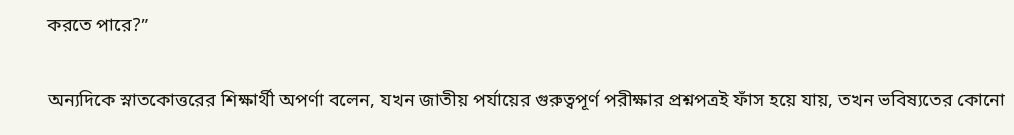করতে পারে?”

অন্যদিকে স্নাতকোত্তরের শিক্ষার্থী অপর্ণা বলেন, যখন জাতীয় পর্যায়ের গুরুত্বপূর্ণ পরীক্ষার প্রশ্নপত্রই ফাঁস হয়ে যায়, তখন ভবিষ্যতের কোনো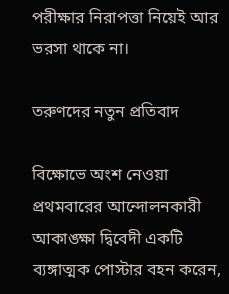পরীক্ষার নিরাপত্তা নিয়েই আর ভরসা থাকে না।

তরুণদের নতুন প্রতিবাদ

বিক্ষোভে অংশ নেওয়া প্রথমবারের আন্দোলনকারী আকাঙ্ক্ষা দ্বিবেদী একটি ব্যঙ্গাত্মক পোস্টার বহন করেন,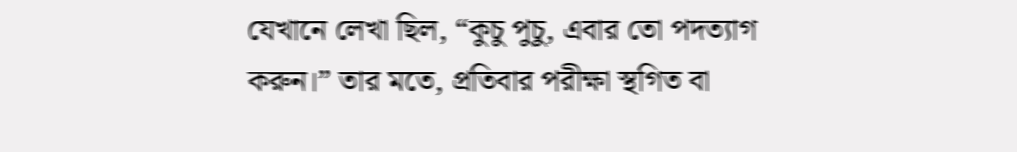যেখানে লেখা ছিল, “কুচু পুচু, এবার তো পদত্যাগ করুন।” তার মতে, প্রতিবার পরীক্ষা স্থগিত বা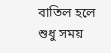বাতিল হলে শুধু সময়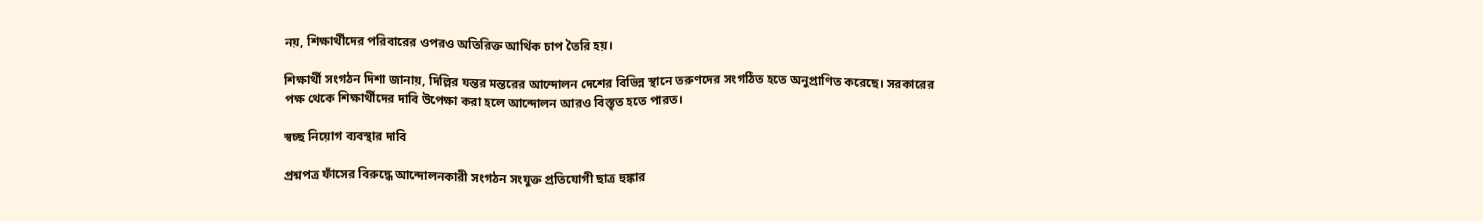নয়, শিক্ষার্থীদের পরিবারের ওপরও অতিরিক্ত আর্থিক চাপ তৈরি হয়।

শিক্ষার্থী সংগঠন দিশা জানায়, দিল্লির যন্তর মন্তরের আন্দোলন দেশের বিভিন্ন স্থানে তরুণদের সংগঠিত হতে অনুপ্রাণিত করেছে। সরকারের পক্ষ থেকে শিক্ষার্থীদের দাবি উপেক্ষা করা হলে আন্দোলন আরও বিস্তৃত হতে পারত।

স্বচ্ছ নিয়োগ ব্যবস্থার দাবি

প্রশ্নপত্র ফাঁসের বিরুদ্ধে আন্দোলনকারী সংগঠন সংযুক্ত প্রতিযোগী ছাত্র হুঙ্কার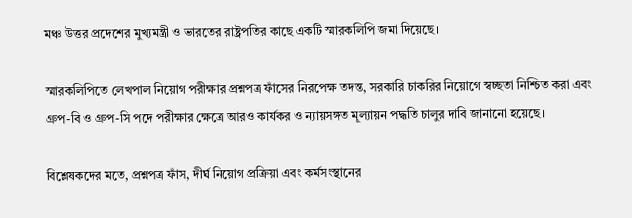মঞ্চ উত্তর প্রদেশের মুখ্যমন্ত্রী ও ভারতের রাষ্ট্রপতির কাছে একটি স্মারকলিপি জমা দিয়েছে।

স্মারকলিপিতে লেখপাল নিয়োগ পরীক্ষার প্রশ্নপত্র ফাঁসের নিরপেক্ষ তদন্ত, সরকারি চাকরির নিয়োগে স্বচ্ছতা নিশ্চিত করা এবং গ্রুপ-বি ও গ্রুপ-সি পদে পরীক্ষার ক্ষেত্রে আরও কার্যকর ও ন্যায়সঙ্গত মূল্যায়ন পদ্ধতি চালুর দাবি জানানো হয়েছে।

বিশ্লেষকদের মতে, প্রশ্নপত্র ফাঁস, দীর্ঘ নিয়োগ প্রক্রিয়া এবং কর্মসংস্থানের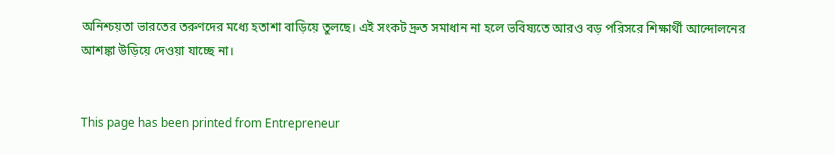অনিশ্চয়তা ভারতের তরুণদের মধ্যে হতাশা বাড়িয়ে তুলছে। এই সংকট দ্রুত সমাধান না হলে ভবিষ্যতে আরও বড় পরিসরে শিক্ষার্থী আন্দোলনের আশঙ্কা উড়িয়ে দেওয়া যাচ্ছে না।


This page has been printed from Entrepreneur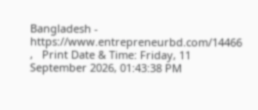Bangladesh - https://www.entrepreneurbd.com/14466 ,   Print Date & Time: Friday, 11 September 2026, 01:43:38 PM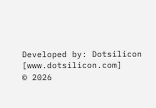Developed by: Dotsilicon [www.dotsilicon.com]
© 2026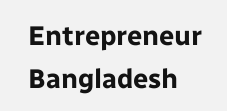Entrepreneur Bangladesh